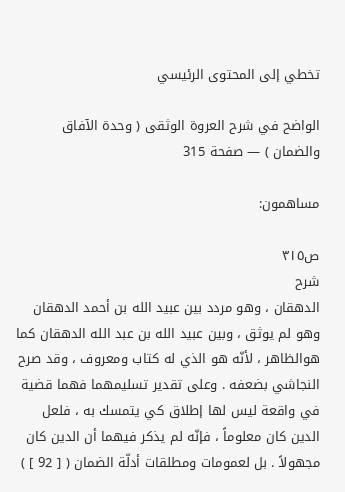تخطي إلى المحتوى الرئيسي

الواضح في شرح العروة الوثقى ( وحدة الآفاق والضمان ) — صفحة 315

مساهمون:

ص٣١٥
شرح
الدهقان ، وهو مردد بين عبيد الله بن أحمد الدهقان وهو لم يوثق ، وبين عبيد الله بن عبد الله الدهقان كما هوالظاهر ، لأنّه هو الذي له كتاب ومعروف ، وقد صرح النجاشي بضعفه . وعلى تقدير تسليمهما فهما قضية في واقعة ليس لها إطلاق كي يتمسك به ، فلعل الدين كان معلوماً ، فإنّه لم يذكر فيهما أن الدين كان مجهولاً . بل لعمومات ومطلقات أدلّة الضمان ( [ 92 ] )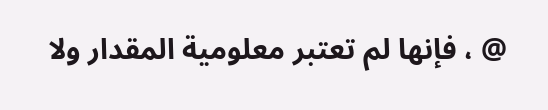@ ، فإنها لم تعتبر معلومية المقدار ولا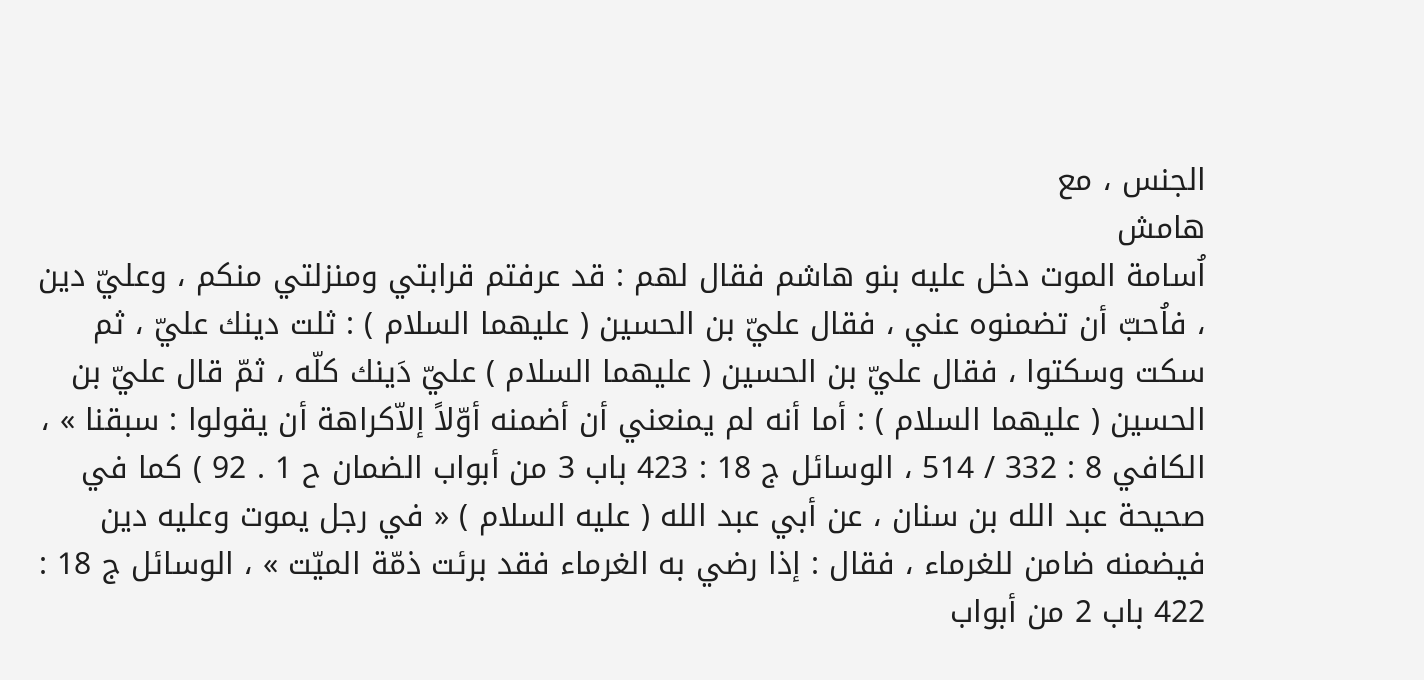الجنس ، مع
هامش
اُسامة الموت دخل عليه بنو هاشم فقال لهم : قد عرفتم قرابتي ومنزلتي منكم ، وعليّ دين ، فاُحبّ أن تضمنوه عني ، فقال عليّ بن الحسين ( عليهما السلام ) : ثلت دينك عليّ ، ثم سكت وسكتوا ، فقال عليّ بن الحسين ( عليهما السلام ) عليّ دَينك كلّه ، ثمّ قال عليّ بن الحسين ( عليهما السلام ) : أما أنه لم يمنعني أن أضمنه أوّلاً إلاّكراهة أن يقولوا : سبقنا » ، الكافي 8 : 332 / 514 ، الوسائل ج 18 : 423 باب 3 من أبواب الضمان ح 1 . 92 ) كما في صحيحة عبد الله بن سنان ، عن أبي عبد الله ( عليه السلام ) « في رجل يموت وعليه دين فيضمنه ضامن للغرماء ، فقال : إذا رضي به الغرماء فقد برئت ذمّة الميّت » ، الوسائل ج 18 : 422 باب 2 من أبواب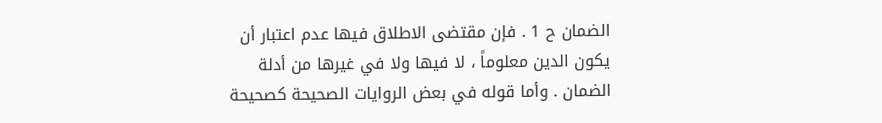الضمان ح 1 . فإن مقتضى الاطلاق فيها عدم اعتبار أن يكون الدين معلوماً ، لا فيها ولا في غيرها من أدلة الضمان . وأما قوله في بعض الروايات الصحيحة كصحيحة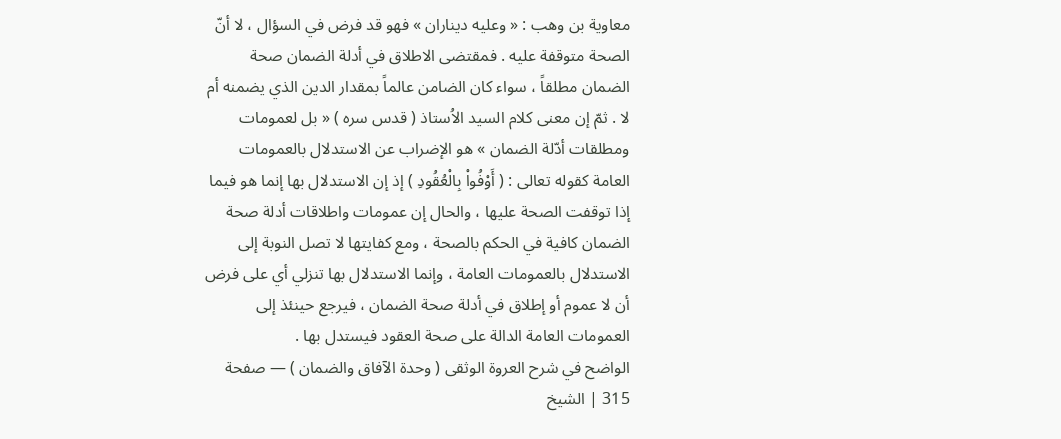معاوية بن وهب : « وعليه ديناران » فهو قد فرض في السؤال ، لا أنّ الصحة متوقفة عليه . فمقتضى الاطلاق في أدلة الضمان صحة الضمان مطلقاً ، سواء كان الضامن عالماً بمقدار الدين الذي يضمنه أم لا . ثمّ إن معنى كلام السيد الاُستاذ ( قدس سره ) « بل لعمومات ومطلقات أدّلة الضمان » هو الإضراب عن الاستدلال بالعمومات العامة كقوله تعالى : ( أَوْفُواْ بِالْعُقُودِ ) إذ إن الاستدلال بها إنما هو فيما إذا توقفت الصحة عليها ، والحال إن عمومات واطلاقات أدلة صحة الضمان كافية في الحكم بالصحة ، ومع كفايتها لا تصل النوبة إلى الاستدلال بالعمومات العامة ، وإنما الاستدلال بها تنزلي أي على فرض أن لا عموم أو إطلاق في أدلة صحة الضمان ، فيرجع حينئذ إلى العمومات العامة الدالة على صحة العقود فيستدل بها .
الواضح في شرح العروة الوثقى ( وحدة الآفاق والضمان ) — صفحة 315 | الشيخ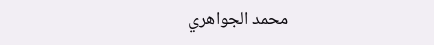محمد الجواهري